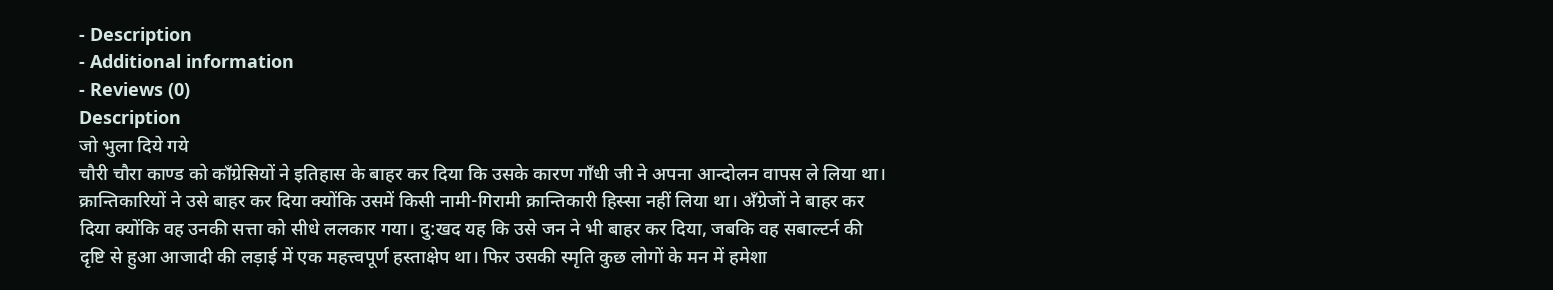- Description
- Additional information
- Reviews (0)
Description
जो भुला दिये गये
चौरी चौरा काण्ड को काँग्रेसियों ने इतिहास के बाहर कर दिया कि उसके कारण गाँधी जी ने अपना आन्दोलन वापस ले लिया था। क्रान्तिकारियों ने उसे बाहर कर दिया क्योंकि उसमें किसी नामी-गिरामी क्रान्तिकारी हिस्सा नहीं लिया था। अँग्रेजों ने बाहर कर दिया क्योंकि वह उनकी सत्ता को सीधे ललकार गया। दु:खद यह कि उसे जन ने भी बाहर कर दिया, जबकि वह सबाल्टर्न की दृष्टि से हुआ आजादी की लड़ाई में एक महत्त्वपूर्ण हस्ताक्षेप था। फिर उसकी स्मृति कुछ लोगों के मन में हमेशा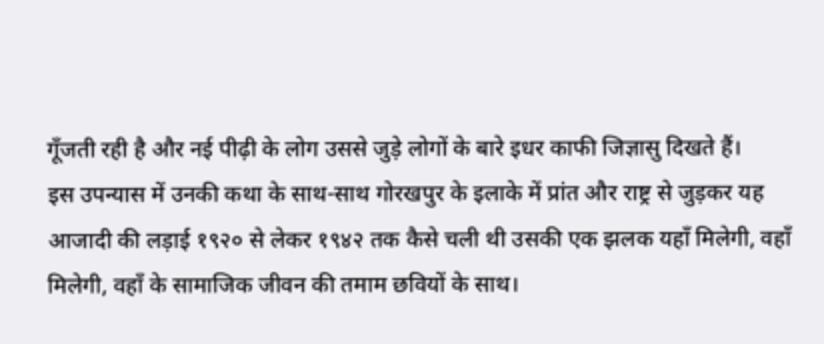गूँजती रही है और नई पीढ़ी के लोग उससे जुड़े लोगों के बारे इधर काफी जिज्ञासु दिखते हैं।
इस उपन्यास में उनकी कथा के साथ-साथ गोरखपुर के इलाके में प्रांत और राष्ट्र से जुड़कर यह आजादी की लड़ाई १९२० से लेकर १९४२ तक कैसे चली थी उसकी एक झलक यहाँ मिलेगी, वहाँ मिलेगी, वहाँ के सामाजिक जीवन की तमाम छवियों के साथ।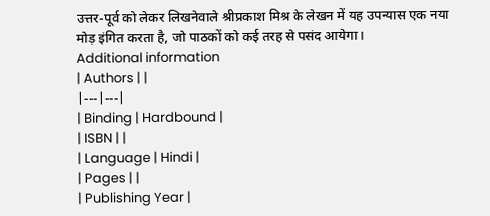उत्तर-पूर्व को लेकर लिखनेवाले श्रीप्रकाश मिश्र के लेखन में यह उपन्यास एक नया मोड़ इंगित करता है, जो पाठकों को कई तरह से पसंद आयेगा।
Additional information
| Authors | |
|---|---|
| Binding | Hardbound |
| ISBN | |
| Language | Hindi |
| Pages | |
| Publishing Year |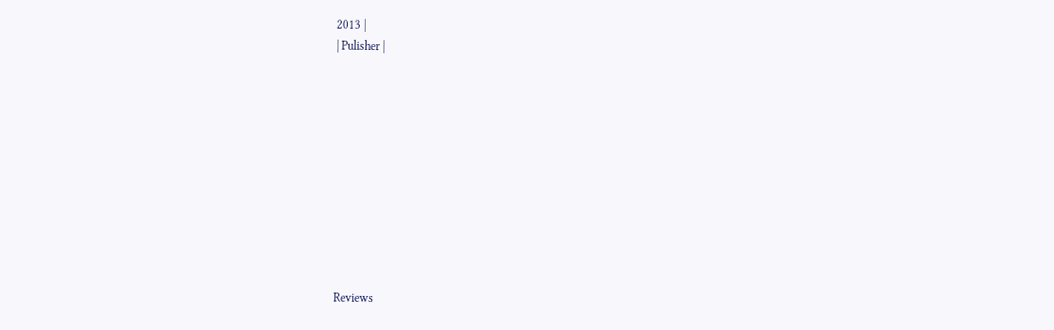2013 |
| Pulisher |











Reviews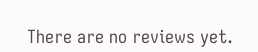There are no reviews yet.